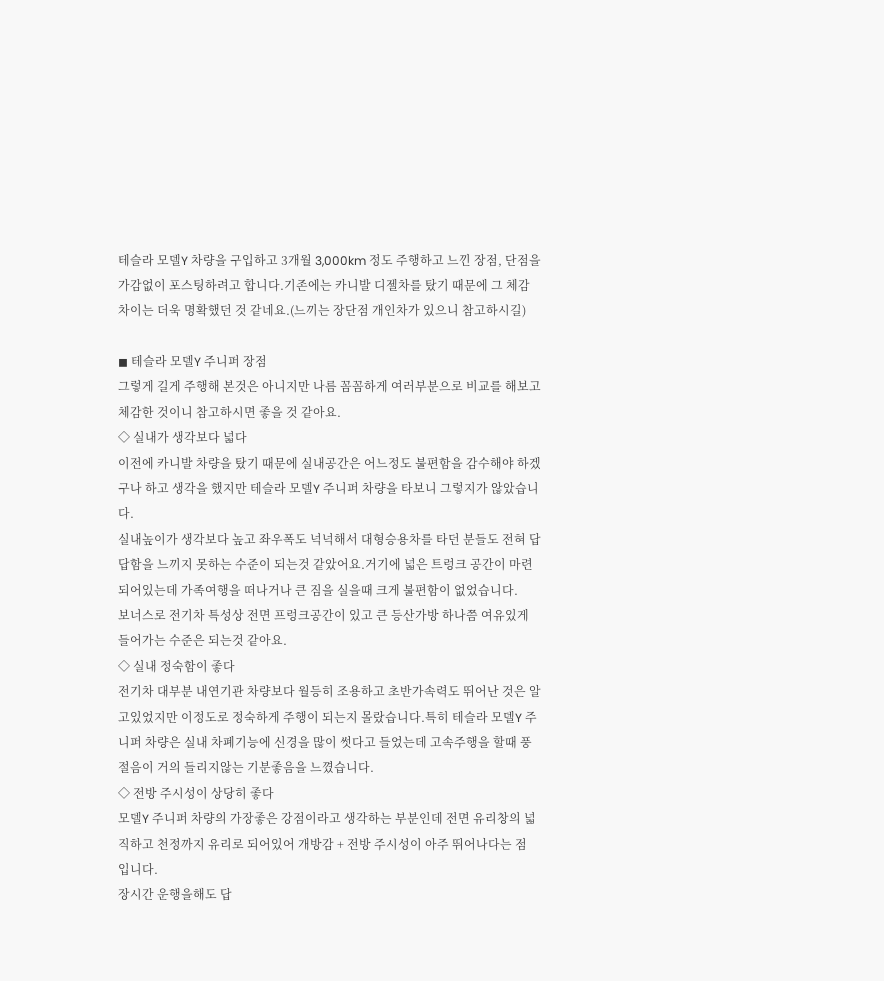테슬라 모델Y 차량을 구입하고 3개월 3,000km 정도 주행하고 느낀 장점, 단점을 가감없이 포스팅하려고 합니다.기존에는 카니발 디젤차를 탔기 때문에 그 체감 차이는 더욱 명확했던 것 같네요.(느끼는 장단점 개인차가 있으니 참고하시길)

◼ 테슬라 모델Y 주니퍼 장점
그렇게 길게 주행해 본것은 아니지만 나름 꼼꼼하게 여러부분으로 비교를 해보고 체감한 것이니 참고하시면 좋을 것 같아요.
◇ 실내가 생각보다 넓다
이전에 카니발 차량을 탔기 때문에 실내공간은 어느정도 불편함을 감수해야 하겠구나 하고 생각을 했지만 테슬라 모델Y 주니퍼 차량을 타보니 그렇지가 않았습니다.
실내높이가 생각보다 높고 좌우폭도 넉넉해서 대형승용차를 타던 분들도 전혀 답답함을 느끼지 못하는 수준이 되는것 같았어요.거기에 넓은 트렁크 공간이 마련되어있는데 가족여행을 떠나거나 큰 짐을 실을때 크게 불편함이 없었습니다.
보너스로 전기차 특성상 전면 프렁크공간이 있고 큰 등산가방 하나쯤 여유있게 들어가는 수준은 되는것 같아요.
◇ 실내 정숙함이 좋다
전기차 대부분 내연기관 차량보다 월등히 조용하고 초반가속력도 뛰어난 것은 알고있었지만 이정도로 정숙하게 주행이 되는지 몰랐습니다.특히 테슬라 모델Y 주니퍼 차량은 실내 차폐기능에 신경을 많이 썻다고 들었는데 고속주행을 할때 풍절음이 거의 들리지않는 기분좋음을 느꼈습니다.
◇ 전방 주시성이 상당히 좋다
모델Y 주니퍼 차량의 가장좋은 강점이라고 생각하는 부분인데 전면 유리창의 넓직하고 천정까지 유리로 되어있어 개방감 + 전방 주시성이 아주 뛰어나다는 점 입니다.
장시간 운행을해도 답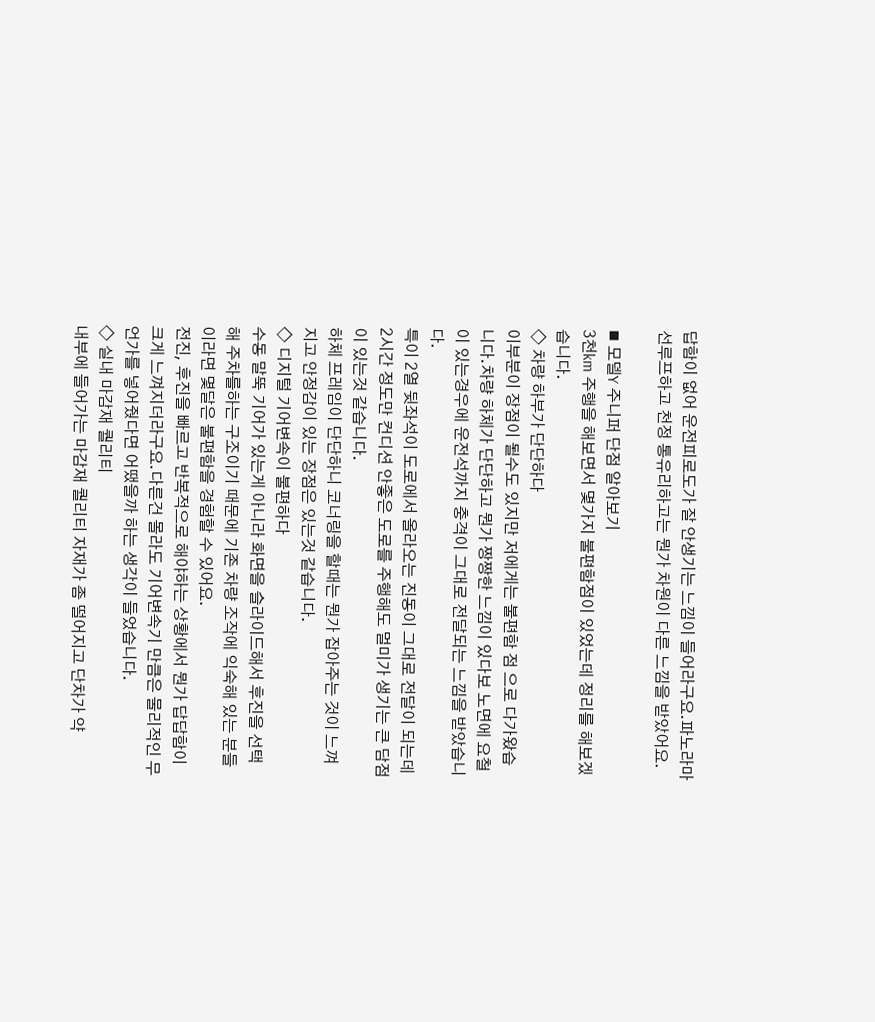답함이 없어 운전피로도가 잘 안생기는 느낌이 들어라구요.파노라마 선루프하고 천정 통유리하고는 뭔가 차원이 다른 느낌을 받았어요.

◼ 모델Y 주니퍼 단점 알아보기
3천km 주행을 해보면서 몇가지 불편함점이 있었는데 정리를 해보겠습니다.
◇ 차량 하부가 단단하다
이부분이 장점이 될수도 있지만 저에게는 불편함 점 으로 다가왔습니다.차량 하체가 단단하고 뭔가 짱짱한 느낌이 있다보 노면에 요철이 있는경우에 운전석까지 충격이 그대로 전달되는 느낌을 받았습니다.
특이 2열 뒷좌석이 도로에서 올라오는 진동이 그대로 전달이 되는데 2시간 정도만 컨디션 안좋은 도로를 주행해도 멀미가 생기는 큰 담점이 있는것 같습니다.
하체 프레임이 단단하니 코너링을 할때는 뭔가 잡아주는 것이 느껴지고 안정감이 있는 장점은 있는것 같습니다.
◇ 디지털 기어변속이 불편하다
수동 말뚝 기어가 있는게 아니라 화면을 슬라이드해서 후진을 선택해 주차를하는 구조이기 때문에 기존 차량 조작에 익숙해 있는 분들이라면 몇달은 불편함을 경험할 수 있어요.
전진, 후진을 빠르고 반복적으로 해야하는 상황에서 뭔가 답답함이 크게 느껴지더라구요.다른건 몰라도 기어변속기 만큼은 물리적인 무언가를 넣어줬다면 어땠을까 하는 생각이 들었습니다.
◇ 실내 마감재 퀄리티
내부에 들어가는 마감재 퀄리티 자재가 좀 떨어지고 단차가 약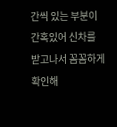간씩 있는 부분이 간혹있어 신차를 받고나서 꼼꼼하게 확인해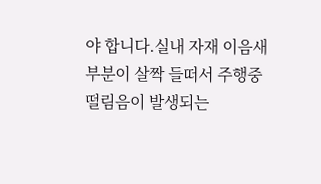야 합니다.실내 자재 이음새 부분이 살짝 들떠서 주행중 떨림음이 발생되는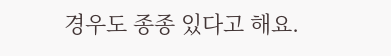경우도 종종 있다고 해요.